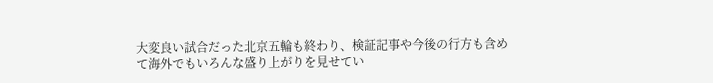大変良い試合だった北京五輪も終わり、検証記事や今後の行方も含めて海外でもいろんな盛り上がりを見せてい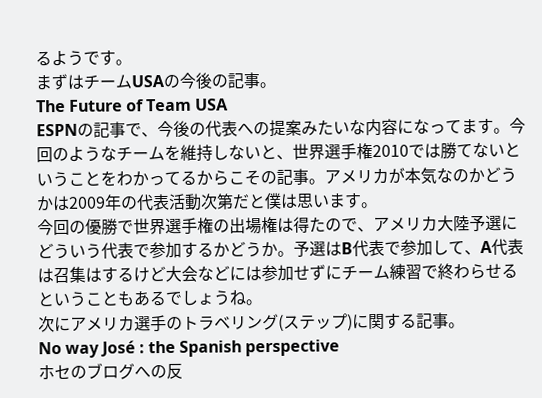るようです。
まずはチームUSAの今後の記事。
The Future of Team USA
ESPNの記事で、今後の代表への提案みたいな内容になってます。今回のようなチームを維持しないと、世界選手権2010では勝てないということをわかってるからこその記事。アメリカが本気なのかどうかは2009年の代表活動次第だと僕は思います。
今回の優勝で世界選手権の出場権は得たので、アメリカ大陸予選にどういう代表で参加するかどうか。予選はB代表で参加して、A代表は召集はするけど大会などには参加せずにチーム練習で終わらせるということもあるでしょうね。
次にアメリカ選手のトラベリング(ステップ)に関する記事。
No way José : the Spanish perspective
ホセのブログへの反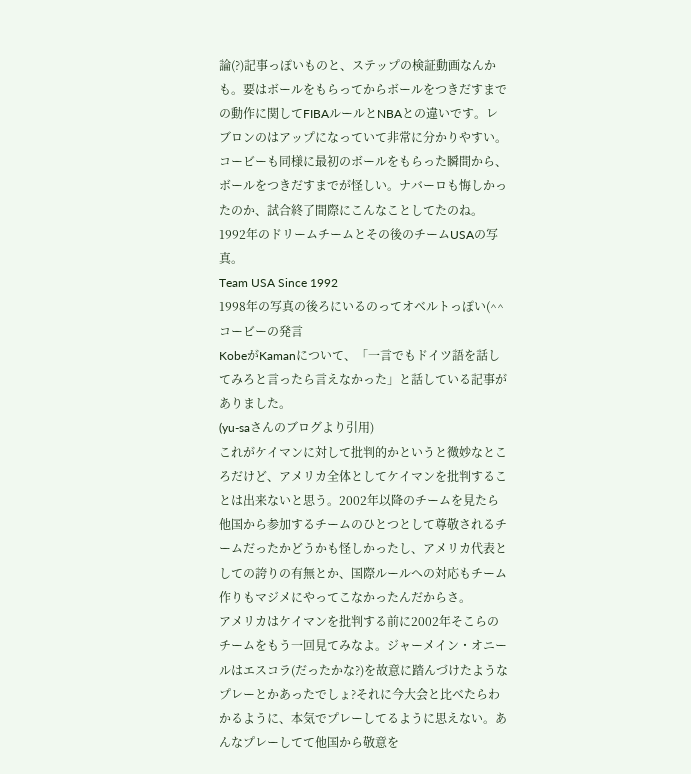論(?)記事っぽいものと、ステップの検証動画なんかも。要はボールをもらってからボールをつきだすまでの動作に関してFIBAルールとNBAとの違いです。レブロンのはアップになっていて非常に分かりやすい。コービーも同様に最初のボールをもらった瞬間から、ボールをつきだすまでが怪しい。ナバーロも悔しかったのか、試合終了間際にこんなことしてたのね。
1992年のドリームチームとその後のチームUSAの写真。
Team USA Since 1992
1998年の写真の後ろにいるのってオベルトっぽい(^^
コービーの発言
KobeがKamanについて、「一言でもドイツ語を話してみろと言ったら言えなかった」と話している記事がありました。
(yu-saさんのブログより引用)
これがケイマンに対して批判的かというと微妙なところだけど、アメリカ全体としてケイマンを批判することは出来ないと思う。2002年以降のチームを見たら他国から参加するチームのひとつとして尊敬されるチームだったかどうかも怪しかったし、アメリカ代表としての誇りの有無とか、国際ルールへの対応もチーム作りもマジメにやってこなかったんだからさ。
アメリカはケイマンを批判する前に2002年そこらのチームをもう一回見てみなよ。ジャーメイン・オニールはエスコラ(だったかな?)を故意に踏んづけたようなプレーとかあったでしょ?それに今大会と比べたらわかるように、本気でプレーしてるように思えない。あんなプレーしてて他国から敬意を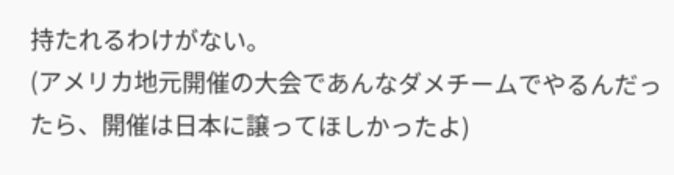持たれるわけがない。
(アメリカ地元開催の大会であんなダメチームでやるんだったら、開催は日本に譲ってほしかったよ)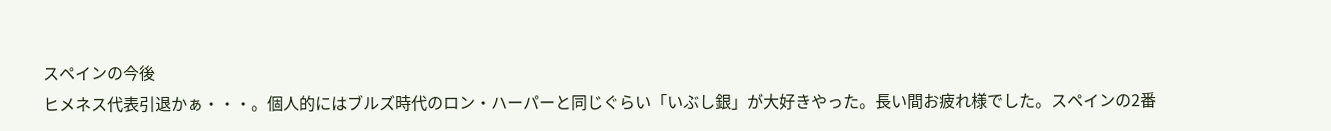スペインの今後
ヒメネス代表引退かぁ・・・。個人的にはブルズ時代のロン・ハーパーと同じぐらい「いぶし銀」が大好きやった。長い間お疲れ様でした。スペインの2番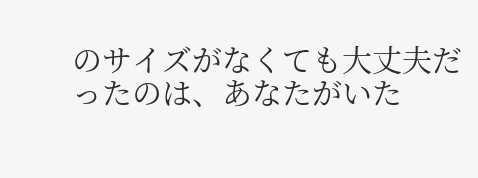のサイズがなくても大丈夫だったのは、あなたがいた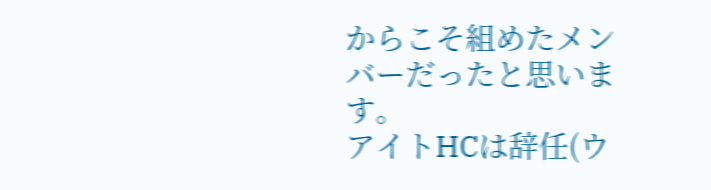からこそ組めたメンバーだったと思います。
アイトHCは辞任(ウ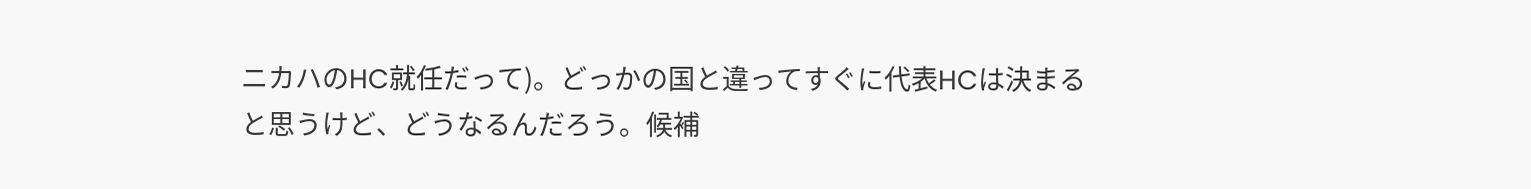ニカハのHC就任だって)。どっかの国と違ってすぐに代表HCは決まると思うけど、どうなるんだろう。候補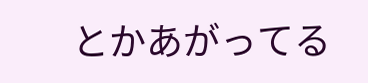とかあがってる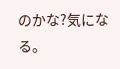のかな?気になる。